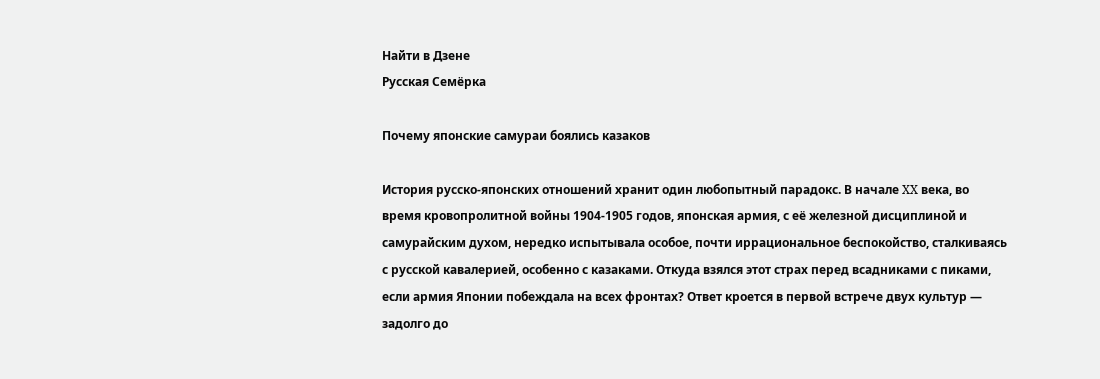Найти в Дзене
Русская Семёрка

Почему японские самураи боялись казаков

История русско-японских отношений хранит один любопытный парадокс. В начале XX века, во время кровопролитной войны 1904-1905 годов, японская армия, с её железной дисциплиной и самурайским духом, нередко испытывала особое, почти иррациональное беспокойство, сталкиваясь с русской кавалерией, особенно с казаками. Откуда взялся этот страх перед всадниками с пиками, если армия Японии побеждала на всех фронтах? Ответ кроется в первой встрече двух культур — задолго до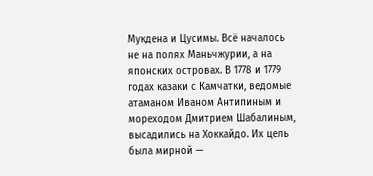Мукдена и Цусимы. Всё началось не на полях Маньчжурии, а на японских островах. В 1778 и 1779 годах казаки с Камчатки, ведомые атаманом Иваном Антипиным и мореходом Дмитрием Шабалиным, высадились на Хоккайдо. Их цель была мирной —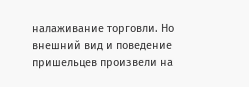налаживание торговли. Но внешний вид и поведение пришельцев произвели на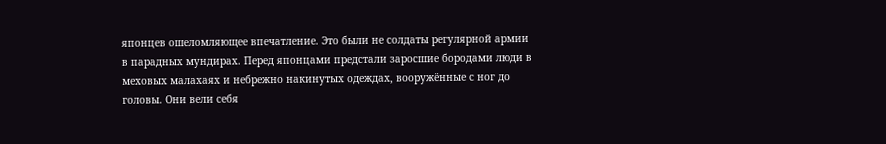японцев ошеломляющее впечатление. Это были не солдаты регулярной армии в парадных мундирах. Перед японцами предстали заросшие бородами люди в меховых малахаях и небрежно накинутых одеждах, вооружённые с ног до головы. Они вели себя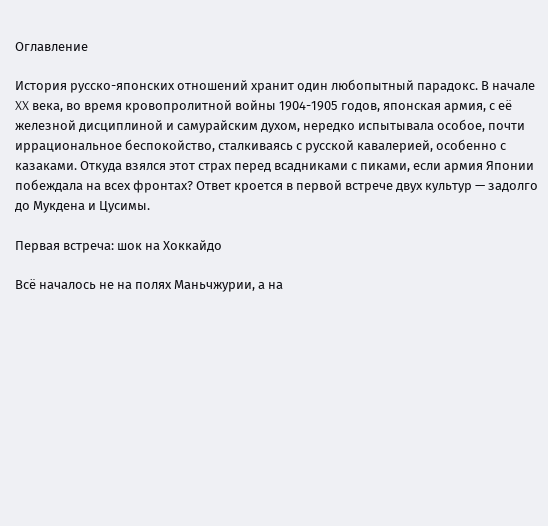Оглавление

История русско-японских отношений хранит один любопытный парадокс. В начале XX века, во время кровопролитной войны 1904-1905 годов, японская армия, с её железной дисциплиной и самурайским духом, нередко испытывала особое, почти иррациональное беспокойство, сталкиваясь с русской кавалерией, особенно с казаками. Откуда взялся этот страх перед всадниками с пиками, если армия Японии побеждала на всех фронтах? Ответ кроется в первой встрече двух культур — задолго до Мукдена и Цусимы.

Первая встреча: шок на Хоккайдо

Всё началось не на полях Маньчжурии, а на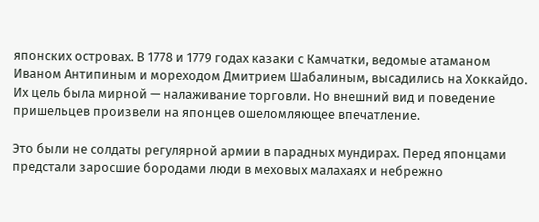японских островах. В 1778 и 1779 годах казаки с Камчатки, ведомые атаманом Иваном Антипиным и мореходом Дмитрием Шабалиным, высадились на Хоккайдо. Их цель была мирной — налаживание торговли. Но внешний вид и поведение пришельцев произвели на японцев ошеломляющее впечатление.

Это были не солдаты регулярной армии в парадных мундирах. Перед японцами предстали заросшие бородами люди в меховых малахаях и небрежно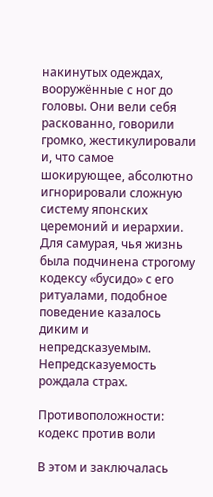накинутых одеждах, вооружённые с ног до головы. Они вели себя раскованно, говорили громко, жестикулировали и, что самое шокирующее, абсолютно игнорировали сложную систему японских церемоний и иерархии. Для самурая, чья жизнь была подчинена строгому кодексу «бусидо» с его ритуалами, подобное поведение казалось диким и непредсказуемым. Непредсказуемость рождала страх.

Противоположности: кодекс против воли

В этом и заключалась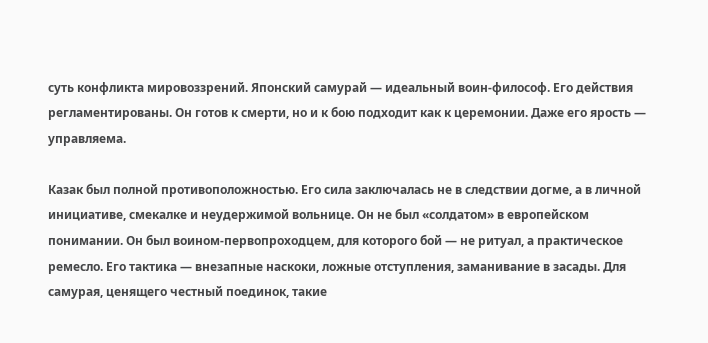суть конфликта мировоззрений. Японский самурай — идеальный воин-философ. Его действия регламентированы. Он готов к смерти, но и к бою подходит как к церемонии. Даже его ярость — управляема.

Казак был полной противоположностью. Его сила заключалась не в следствии догме, а в личной инициативе, смекалке и неудержимой вольнице. Он не был «солдатом» в европейском понимании. Он был воином-первопроходцем, для которого бой — не ритуал, а практическое ремесло. Его тактика — внезапные наскоки, ложные отступления, заманивание в засады. Для самурая, ценящего честный поединок, такие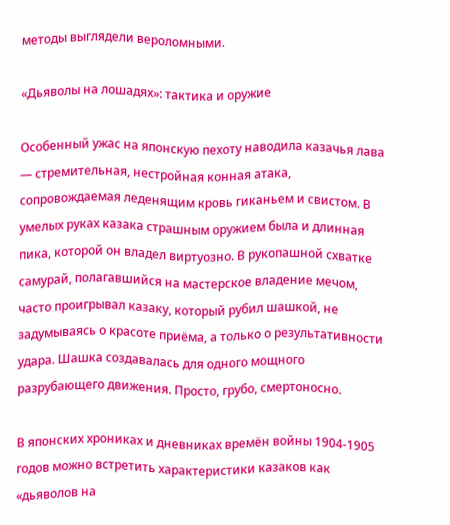методы выглядели вероломными.

«Дьяволы на лошадях»: тактика и оружие

Особенный ужас на японскую пехоту наводила казачья лава — стремительная, нестройная конная атака, сопровождаемая леденящим кровь гиканьем и свистом. В умелых руках казака страшным оружием была и длинная пика, которой он владел виртуозно. В рукопашной схватке самурай, полагавшийся на мастерское владение мечом, часто проигрывал казаку, который рубил шашкой, не задумываясь о красоте приёма, а только о результативности удара. Шашка создавалась для одного мощного разрубающего движения. Просто, грубо, смертоносно.

В японских хрониках и дневниках времён войны 1904-1905 годов можно встретить характеристики казаков как «дьяволов на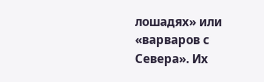лошадях» или «варваров с Севера». Их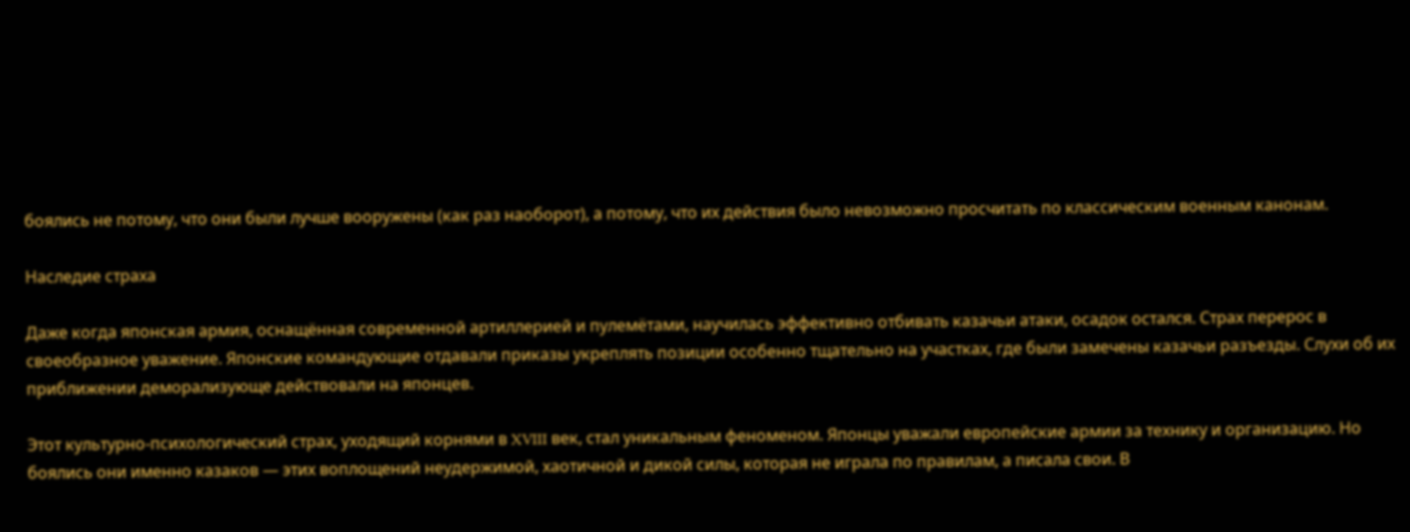боялись не потому, что они были лучше вооружены (как раз наоборот), а потому, что их действия было невозможно просчитать по классическим военным канонам.

Наследие страха

Даже когда японская армия, оснащённая современной артиллерией и пулемётами, научилась эффективно отбивать казачьи атаки, осадок остался. Страх перерос в своеобразное уважение. Японские командующие отдавали приказы укреплять позиции особенно тщательно на участках, где были замечены казачьи разъезды. Слухи об их приближении деморализующе действовали на японцев.

Этот культурно-психологический страх, уходящий корнями в XVIII век, стал уникальным феноменом. Японцы уважали европейские армии за технику и организацию. Но боялись они именно казаков — этих воплощений неудержимой, хаотичной и дикой силы, которая не играла по правилам, а писала свои. В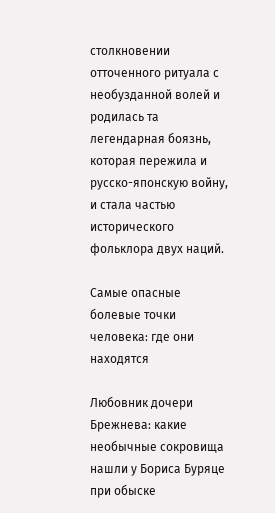столкновении отточенного ритуала с необузданной волей и родилась та легендарная боязнь, которая пережила и русско-японскую войну, и стала частью исторического фольклора двух наций.

Самые опасные болевые точки человека: где они находятся

Любовник дочери Брежнева: какие необычные сокровища нашли у Бориса Буряце при обыске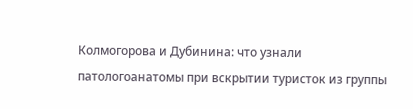Колмогорова и Дубинина: что узнали патологоанатомы при вскрытии туристок из группы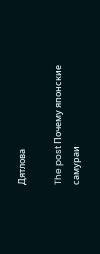Дятлова

The post Почему японские самураи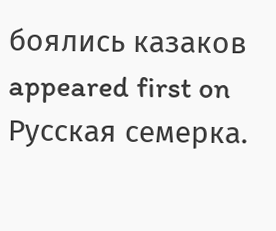боялись казаков appeared first on Русская семерка.